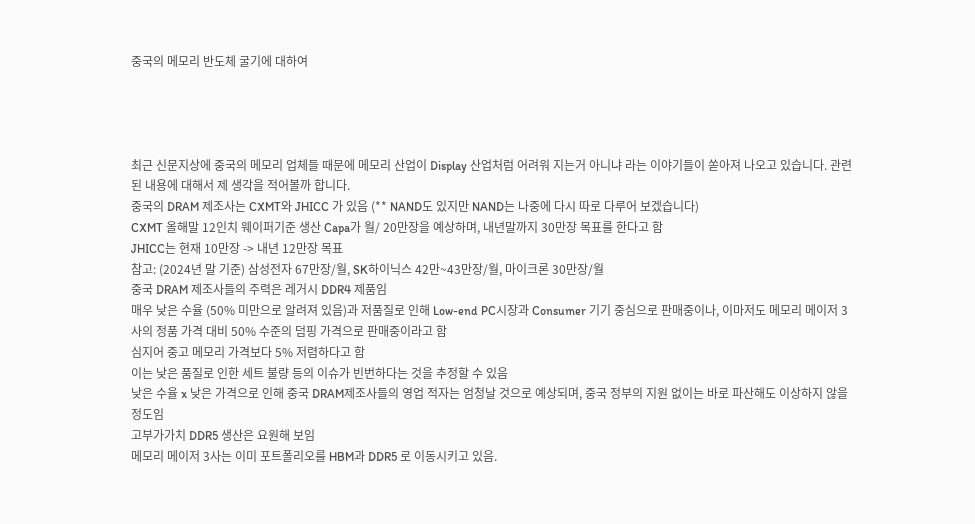중국의 메모리 반도체 굴기에 대하여




최근 신문지상에 중국의 메모리 업체들 때문에 메모리 산업이 Display 산업처럼 어려워 지는거 아니냐 라는 이야기들이 쏟아져 나오고 있습니다. 관련된 내용에 대해서 제 생각을 적어볼까 합니다.
중국의 DRAM 제조사는 CXMT와 JHICC 가 있음 (** NAND도 있지만 NAND는 나중에 다시 따로 다루어 보겠습니다)
CXMT 올해말 12인치 웨이퍼기준 생산 Capa가 월/ 20만장을 예상하며, 내년말까지 30만장 목표를 한다고 함
JHICC는 현재 10만장 -> 내년 12만장 목표
참고: (2024년 말 기준) 삼성전자 67만장/월, SK하이닉스 42만~43만장/월, 마이크론 30만장/월
중국 DRAM 제조사들의 주력은 레거시 DDR4 제품임
매우 낮은 수율 (50% 미만으로 알려져 있음)과 저품질로 인해 Low-end PC시장과 Consumer 기기 중심으로 판매중이나, 이마저도 메모리 메이저 3사의 정품 가격 대비 50% 수준의 덤핑 가격으로 판매중이라고 함
심지어 중고 메모리 가격보다 5% 저렴하다고 함
이는 낮은 품질로 인한 세트 불량 등의 이슈가 빈번하다는 것을 추정할 수 있음
낮은 수율 x 낮은 가격으로 인해 중국 DRAM제조사들의 영업 적자는 엄청날 것으로 예상되며, 중국 정부의 지원 없이는 바로 파산해도 이상하지 않을 정도임
고부가가치 DDR5 생산은 요원해 보임
메모리 메이저 3사는 이미 포트폴리오를 HBM과 DDR5 로 이동시키고 있음.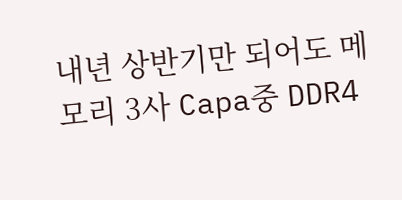내년 상반기만 되어도 메모리 3사 Capa중 DDR4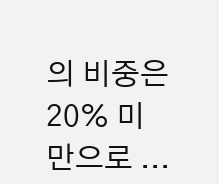의 비중은 20% 미만으로 ...